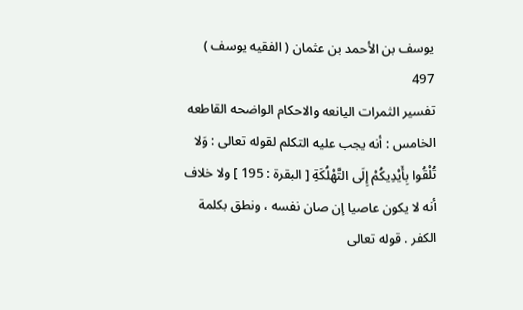يوسف بن الأحمد بن عثمان ( الفقيه يوسف )
497
تفسير الثمرات اليانعه والاحكام الواضحه القاطعه
الخامس : أنه يجب عليه التكلم لقوله تعالى : وَلا تُلْقُوا بِأَيْدِيكُمْ إِلَى التَّهْلُكَةِ [ البقرة : 195 ] ولا خلاف أنه لا يكون عاصيا إن صان نفسه ، ونطق بكلمة الكفر . قوله تعالى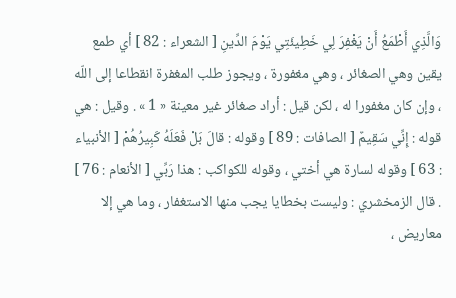وَالَّذِي أَطْمَعُ أَنْ يَغْفِرَ لِي خَطِيئَتِي يَوْمَ الدِّينِ [ الشعراء : 82 ] أي طمع يقين وهي الصغائر ، وهي مغفورة ، ويجوز طلب المغفرة انقطاعا إلى اللّه ، وإن كان مغفورا له ، لكن قيل : أراد صغائر غير معينة « 1 » . وقيل : هي قوله : إِنِّي سَقِيمٌ [ الصافات : 89 ] وقوله : قالَ بَلْ فَعَلَهُ كَبِيرُهُمْ [ الأنبياء : 63 ] وقوله لسارة هي أختي ، وقوله للكواكب : هذا رَبِّي [ الأنعام : 76 ] . قال الزمخشري : وليست بخطايا يجب منها الاستغفار ، وما هي إلا معاريض ،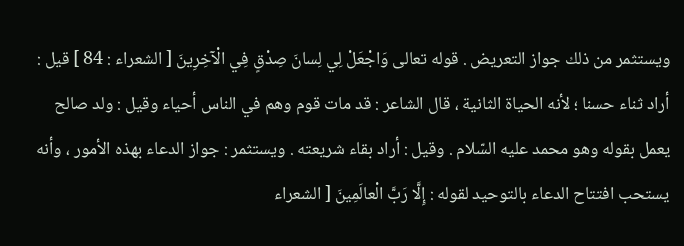ويستثمر من ذلك جواز التعريض . قوله تعالى وَاجْعَلْ لِي لِسانَ صِدْقٍ فِي الْآخِرِينَ [ الشعراء : 84 ] قيل : أراد ثناء حسنا ؛ لأنه الحياة الثانية ، قال الشاعر : قد مات قوم وهم في الناس أحياء وقيل : ولد صالح يعمل بقوله وهو محمد عليه السّلام . وقيل : أراد بقاء شريعته . ويستثمر : جواز الدعاء بهذه الأمور ، وأنه يستحب افتتاح الدعاء بالتوحيد لقوله : إِلَّا رَبَّ الْعالَمِينَ [ الشعراء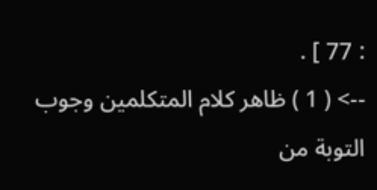: 77 ] .
--> ( 1 ) ظاهر كلام المتكلمين وجوب التوبة من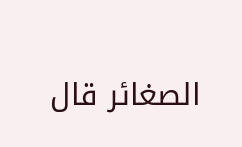الصغائر قال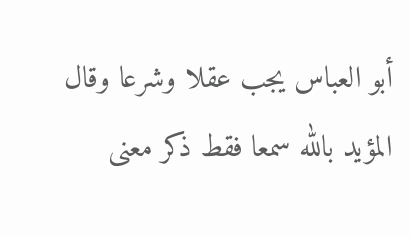أبو العباس يجب عقلا وشرعا وقال المؤيد بالله سمعا فقط ذكر معنى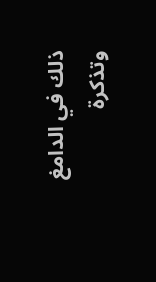ذلك في الدامغ وتذكرة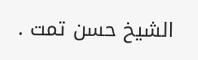الشيخ حسن تمت .